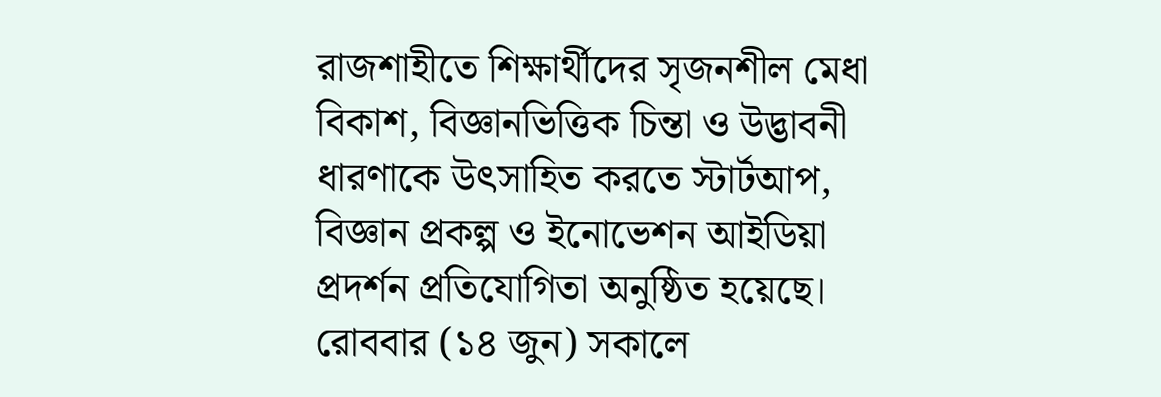রাজশাহীতে শিক্ষার্থীদের সৃজনশীল মেধা বিকাশ, বিজ্ঞানভিত্তিক চিন্তা ও উদ্ভাবনী ধারণাকে উৎসাহিত করতে স্টার্টআপ, বিজ্ঞান প্রকল্প ও ইনোভেশন আইডিয়া প্রদর্শন প্রতিযোগিতা অনুষ্ঠিত হয়েছে।
রোববার (১৪ জুন) সকালে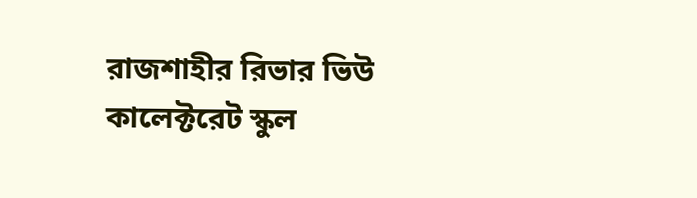রাজশাহীর রিভার ভিউ কালেক্টরেট স্কুল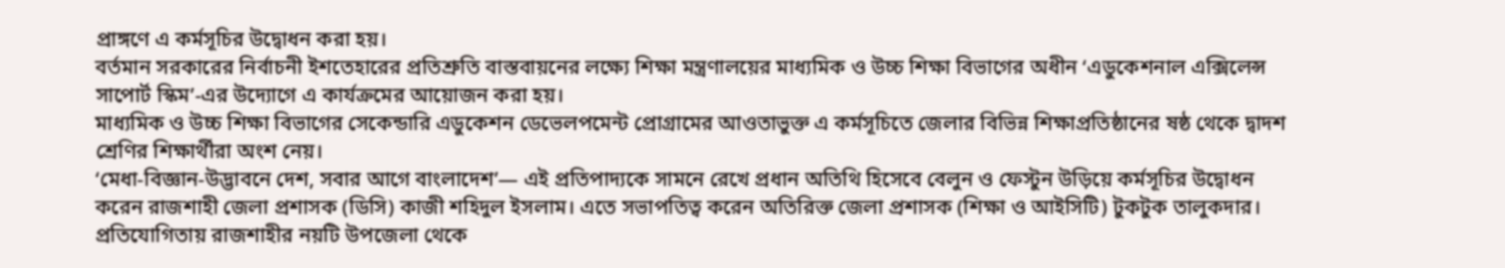প্রাঙ্গণে এ কর্মসূচির উদ্বোধন করা হয়।
বর্তমান সরকারের নির্বাচনী ইশতেহারের প্রতিশ্রুতি বাস্তবায়নের লক্ষ্যে শিক্ষা মন্ত্রণালয়ের মাধ্যমিক ও উচ্চ শিক্ষা বিভাগের অধীন ‘এডুকেশনাল এক্সিলেন্স সাপোর্ট স্কিম’-এর উদ্যোগে এ কার্যক্রমের আয়োজন করা হয়।
মাধ্যমিক ও উচ্চ শিক্ষা বিভাগের সেকেন্ডারি এডুকেশন ডেভেলপমেন্ট প্রোগ্রামের আওতাভুক্ত এ কর্মসূচিতে জেলার বিভিন্ন শিক্ষাপ্রতিষ্ঠানের ষষ্ঠ থেকে দ্বাদশ শ্রেণির শিক্ষার্থীরা অংশ নেয়।
‘মেধা-বিজ্ঞান-উদ্ভাবনে দেশ, সবার আগে বাংলাদেশ’— এই প্রতিপাদ্যকে সামনে রেখে প্রধান অতিথি হিসেবে বেলুন ও ফেস্টুন উড়িয়ে কর্মসূচির উদ্বোধন করেন রাজশাহী জেলা প্রশাসক (ডিসি) কাজী শহিদুল ইসলাম। এতে সভাপতিত্ব করেন অতিরিক্ত জেলা প্রশাসক (শিক্ষা ও আইসিটি) টুকটুক তালুকদার।
প্রতিযোগিতায় রাজশাহীর নয়টি উপজেলা থেকে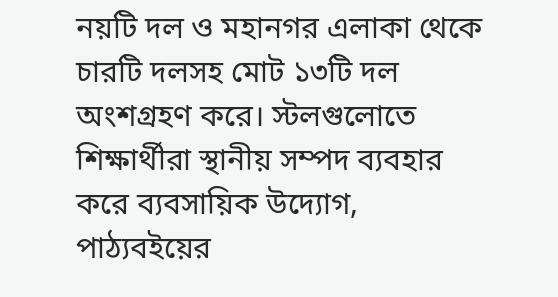নয়টি দল ও মহানগর এলাকা থেকে চারটি দলসহ মোট ১৩টি দল অংশগ্রহণ করে। স্টলগুলোতে শিক্ষার্থীরা স্থানীয় সম্পদ ব্যবহার করে ব্যবসায়িক উদ্যোগ, পাঠ্যবইয়ের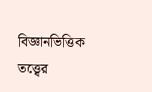বিজ্ঞানভিত্তিক তত্ত্বের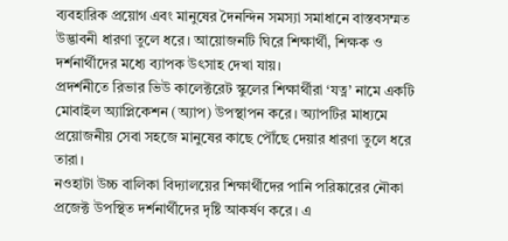ব্যবহারিক প্রয়োগ এবং মানুষের দৈনন্দিন সমস্যা সমাধানে বাস্তবসম্মত উদ্ভাবনী ধারণা তুলে ধরে। আয়োজনটি ঘিরে শিক্ষার্থী, শিক্ষক ও দর্শনার্থীদের মধ্যে ব্যাপক উৎসাহ দেখা যায়।
প্রদর্শনীতে রিভার ভিউ কালেক্টরেট স্কুলের শিক্ষার্থীরা ‘যত্ন’ নামে একটি মোবাইল অ্যাপ্লিকেশন (অ্যাপ) উপস্থাপন করে। অ্যাপটির মাধ্যমে প্রয়োজনীয় সেবা সহজে মানুষের কাছে পৌঁছে দেয়ার ধারণা তুলে ধরে তারা।
নওহাটা উচ্চ বালিকা বিদ্যালয়ের শিক্ষার্থীদের পানি পরিষ্কারের নৌকা প্রজেক্ট উপস্থিত দর্শনার্থীদের দৃষ্টি আকর্ষণ করে। এ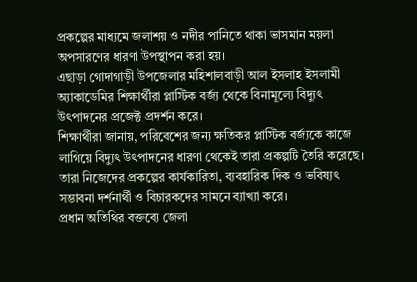প্রকল্পের মাধ্যমে জলাশয় ও নদীর পানিতে থাকা ভাসমান ময়লা অপসারণের ধারণা উপস্থাপন করা হয়।
এছাড়া গোদাগাড়ী উপজেলার মহিশালবাড়ী আল ইসলাহ ইসলামী অ্যাকাডেমির শিক্ষার্থীরা প্লাস্টিক বর্জ্য থেকে বিনামূল্যে বিদ্যুৎ উৎপাদনের প্রজেক্ট প্রদর্শন করে।
শিক্ষার্থীরা জানায়, পরিবেশের জন্য ক্ষতিকর প্লাস্টিক বর্জ্যকে কাজে লাগিয়ে বিদ্যুৎ উৎপাদনের ধারণা থেকেই তারা প্রকল্পটি তৈরি করেছে। তারা নিজেদের প্রকল্পের কার্যকারিতা, ব্যবহারিক দিক ও ভবিষ্যৎ সম্ভাবনা দর্শনার্থী ও বিচারকদের সামনে ব্যাখ্যা করে।
প্রধান অতিথির বক্তব্যে জেলা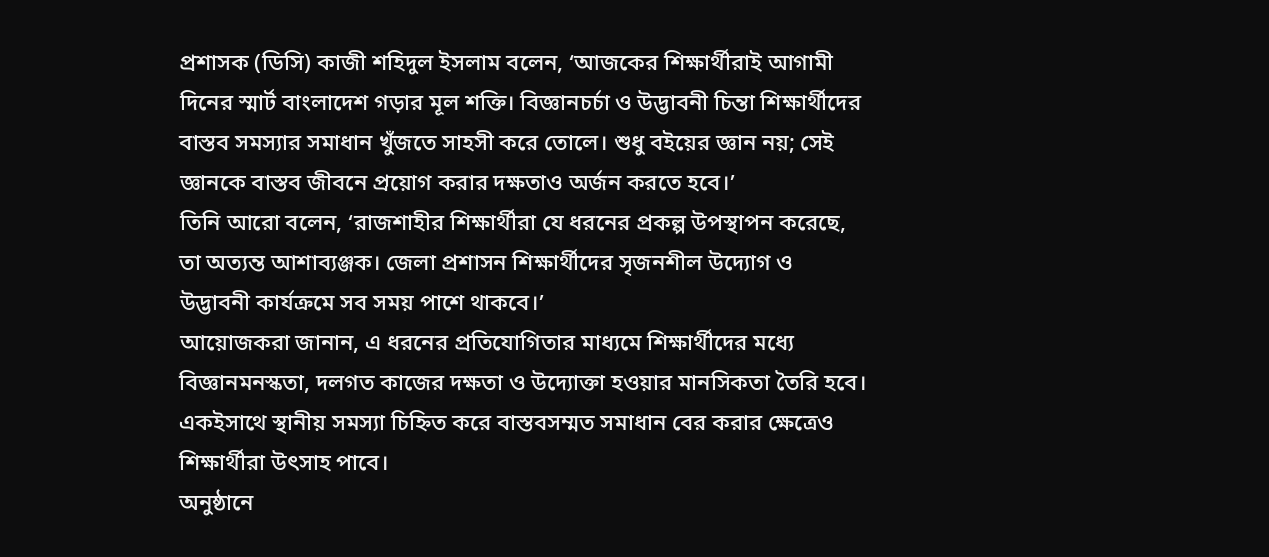প্রশাসক (ডিসি) কাজী শহিদুল ইসলাম বলেন, ‘আজকের শিক্ষার্থীরাই আগামী দিনের স্মার্ট বাংলাদেশ গড়ার মূল শক্তি। বিজ্ঞানচর্চা ও উদ্ভাবনী চিন্তা শিক্ষার্থীদের বাস্তব সমস্যার সমাধান খুঁজতে সাহসী করে তোলে। শুধু বইয়ের জ্ঞান নয়; সেই জ্ঞানকে বাস্তব জীবনে প্রয়োগ করার দক্ষতাও অর্জন করতে হবে।’
তিনি আরো বলেন, ‘রাজশাহীর শিক্ষার্থীরা যে ধরনের প্রকল্প উপস্থাপন করেছে, তা অত্যন্ত আশাব্যঞ্জক। জেলা প্রশাসন শিক্ষার্থীদের সৃজনশীল উদ্যোগ ও উদ্ভাবনী কার্যক্রমে সব সময় পাশে থাকবে।’
আয়োজকরা জানান, এ ধরনের প্রতিযোগিতার মাধ্যমে শিক্ষার্থীদের মধ্যে বিজ্ঞানমনস্কতা, দলগত কাজের দক্ষতা ও উদ্যোক্তা হওয়ার মানসিকতা তৈরি হবে। একইসাথে স্থানীয় সমস্যা চিহ্নিত করে বাস্তবসম্মত সমাধান বের করার ক্ষেত্রেও শিক্ষার্থীরা উৎসাহ পাবে।
অনুষ্ঠানে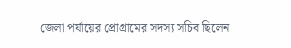জেলা পর্যায়ের প্রোগ্রামের সদস্য সচিব ছিলেন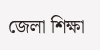জেলা শিক্ষা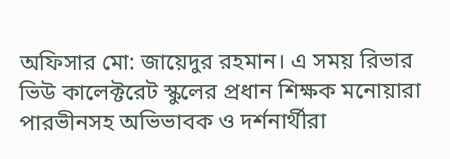অফিসার মো: জায়েদুর রহমান। এ সময় রিভার ভিউ কালেক্টরেট স্কুলের প্রধান শিক্ষক মনোয়ারা পারভীনসহ অভিভাবক ও দর্শনার্থীরা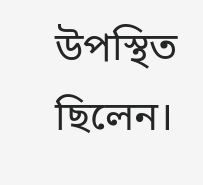উপস্থিত ছিলেন।